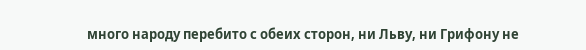много народу перебито с обеих сторон, ни Льву, ни Грифону не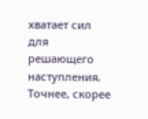хватает сил
для решающего наступления. Точнее, скорее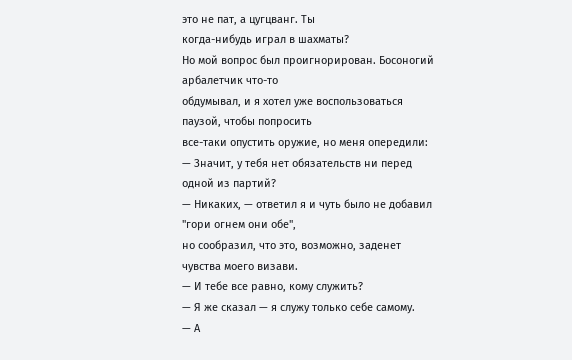это не пат, а цугцванг. Ты
когда-нибудь играл в шахматы?
Но мой вопрос был проигнорирован. Босоногий арбалетчик что-то
обдумывал, и я хотел уже воспользоваться паузой, чтобы попросить
все-таки опустить оружие, но меня опередили:
— Значит, у тебя нет обязательств ни перед одной из партий?
— Никаких, — ответил я и чуть было не добавил "гори огнем они обе",
но сообразил, что это, возможно, заденет чувства моего визави.
— И тебе все равно, кому служить?
— Я же сказал — я служу только себе самому.
— А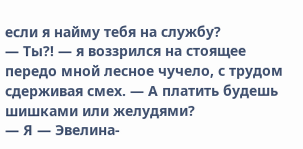если я найму тебя на службу?
— Ты?! — я воззрился на стоящее передо мной лесное чучело, с трудом
сдерживая смех. — А платить будешь шишками или желудями?
— Я — Эвелина-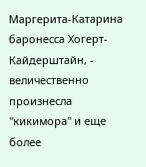Маргерита-Катарина баронесса Хогерт-Кайдерштайн, -
величественно произнесла "кикимора" и еще более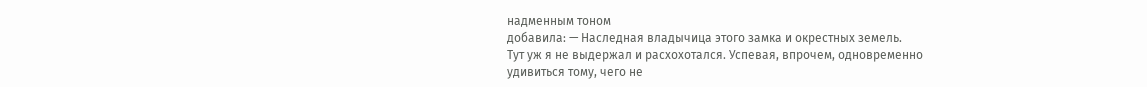надменным тоном
добавила: — Наследная владычица этого замка и окрестных земель.
Тут уж я не выдержал и расхохотался. Успевая, впрочем, одновременно
удивиться тому, чего не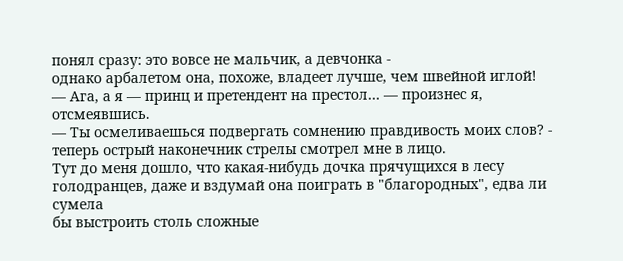понял сразу: это вовсе не мальчик, а девчонка -
однако арбалетом она, похоже, владеет лучше, чем швейной иглой!
— Ага, а я — принц и претендент на престол… — произнес я,
отсмеявшись.
— Ты осмеливаешься подвергать сомнению правдивость моих слов? -
теперь острый наконечник стрелы смотрел мне в лицо.
Тут до меня дошло, что какая-нибудь дочка прячущихся в лесу
голодранцев, даже и вздумай она поиграть в "благородных", едва ли сумела
бы выстроить столь сложные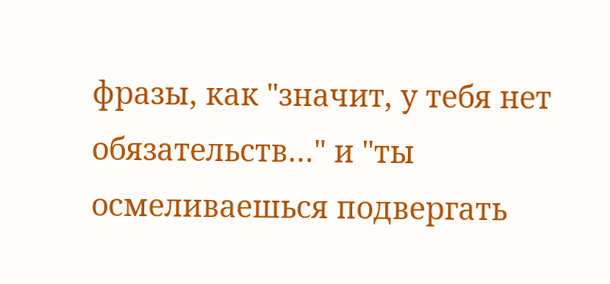фразы, как "значит, у тебя нет
обязательств…" и "ты осмеливаешься подвергать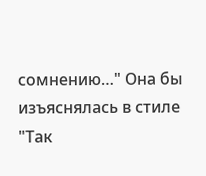сомнению…" Она бы
изъяснялась в стиле "Так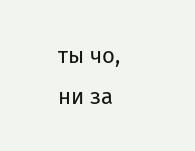ты чо, ни за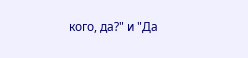кого, да?" и "Да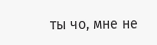ты чо, мне не